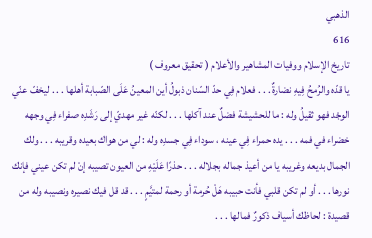الذهبي
616
تاريخ الإسلام ووفيات المشاهير والأعلام ( تحقيق معروف )
يا قدّه والرُمحُ فِيهِ نضارةٌ . . . فعلام فِي حدّ السّنان ذبولُ أين المعينُ عَلَى الصّبابة أهلها . . . ليخفّ عنّي الوجْد فهو ثقيلُ وله : ما للحشيشة فضلٌ عند آكلها . . . لكنّه غير مهديّ إلى رَشَدِه صفراء فِي وجهه خضراء في فمه . . . يده حمراء فِي عينه ، سوداء فِي جسدِه وله : لي من هواك بعيده وقريبه . . . ولك الجمال بديعه وغريبه يا من أعيذ جماله بجلاله . . . حذرًا عَلَيْهِ من العيون تصيبه إنْ لم تكن عيني فإنك نورها . . . أو لم تكن قلبي فأنت حبيبه هَلْ حُرمة أو رحمة لمتيَّمٍ . . . قد قل فيك نصيره ونصيبه وله من قصيدة : لحاظك أسياف ذكورٌ فمالها . . .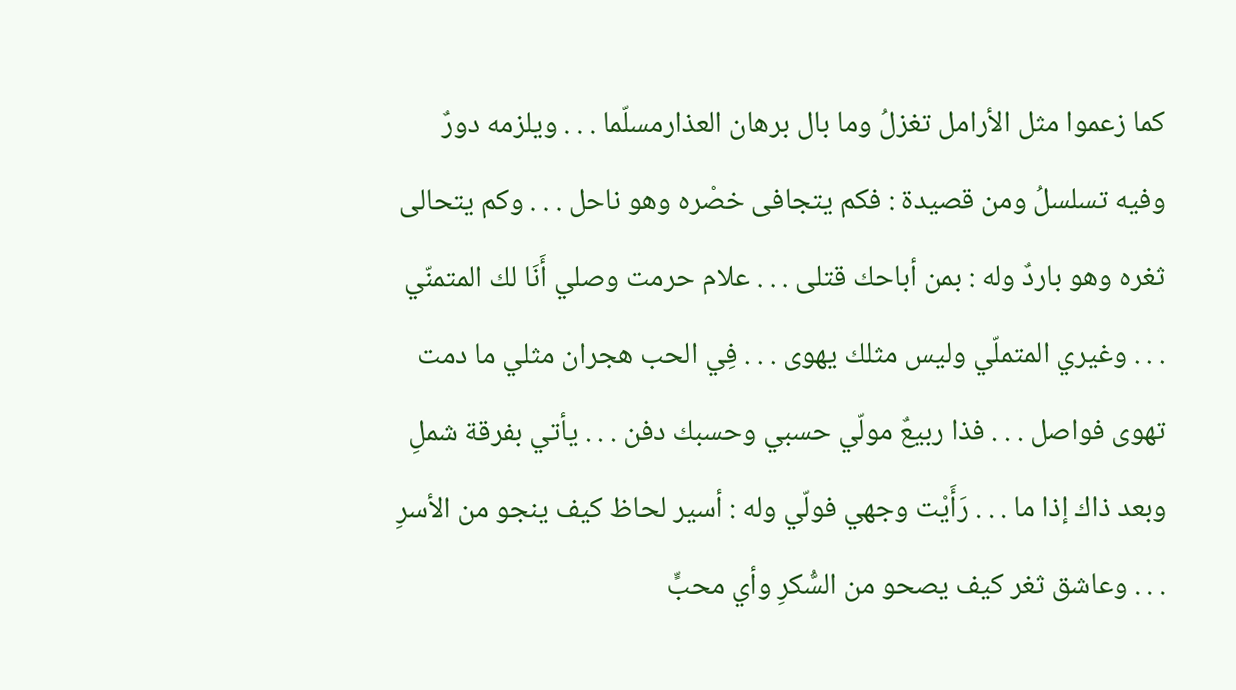كما زعموا مثل الأرامل تغزلُ وما بال برهان العذارمسلّما . . . ويلزمه دورٌ وفيه تسلسلُ ومن قصيدة : فكم يتجافى خصْره وهو ناحل . . . وكم يتحالى ثغره وهو باردٌ وله : بمن أباحك قتلى . . . علام حرمت وصلي أَنَا لك المتمنّي . . . وغيري المتملّي وليس مثلك يهوى . . . فِي الحب هجران مثلي ما دمت تهوى فواصل . . . فذا ربيعٌ مولّي حسبي وحسبك دفن . . . يأتي بفرقة شملِ وبعد ذاك إذا ما . . . رَأَيْت وجهي فولّي وله : أسير لحاظ كيف ينجو من الأسرِ . . . وعاشق ثغر كيف يصحو من السُّكرِ وأي محبٍّ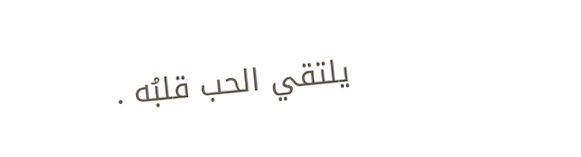يلتقي الحب قلبُه .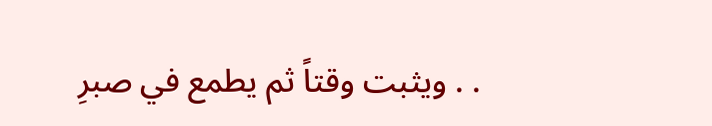. . ويثبت وقتاً ثم يطمع في صبرِ